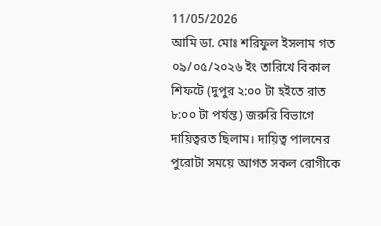11/05/2026
আমি ডা. মোঃ শরিফুল ইসলাম গত ০৯/০৫/২০২৬ ইং তারিখে বিকাল শিফটে (দুপুর ২:০০ টা হইতে রাত ৮:০০ টা পর্যন্ত) জরুরি বিভাগে দায়িত্বরত ছিলাম। দায়িত্ব পালনের পুরোটা সময়ে আগত সকল রোগীকে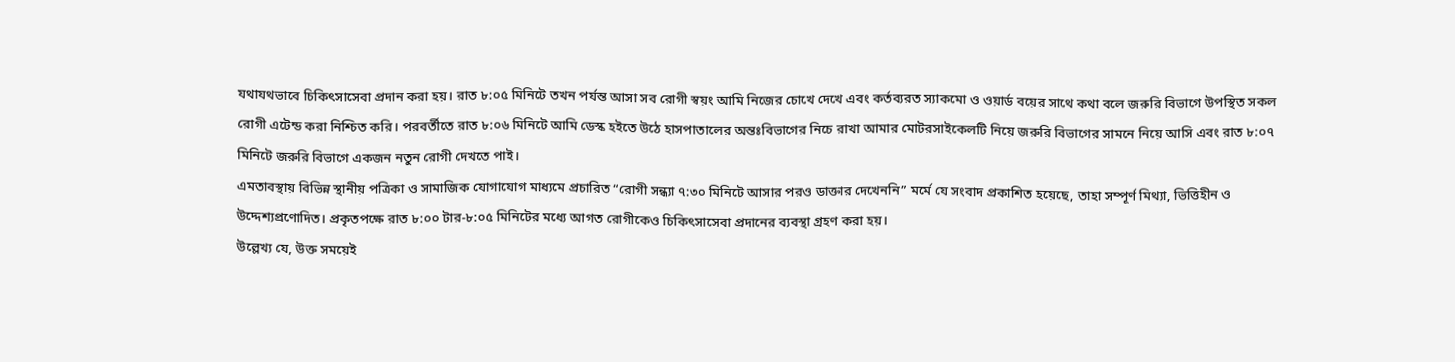যথাযথভাবে চিকিৎসাসেবা প্রদান করা হয়। রাত ৮:০৫ মিনিটে তখন পর্যন্ত আসা সব রোগী স্বয়ং আমি নিজের চোখে দেখে এবং কর্তব্যরত স্যাকমো ও ওয়ার্ড বয়ের সাথে কথা বলে জরুরি বিভাগে উপস্থিত সকল রোগী এটেন্ড করা নিশ্চিত করি। পরবর্তীতে রাত ৮:০৬ মিনিটে আমি ডেস্ক হইতে উঠে হাসপাতালের অন্তঃবিভাগের নিচে রাখা আমার মোটরসাইকেলটি নিয়ে জরুরি বিভাগের সামনে নিয়ে আসি এবং রাত ৮:০৭ মিনিটে জরুরি বিভাগে একজন নতুন রোগী দেখতে পাই।
এমতাবস্থায় বিভিন্ন স্থানীয় পত্রিকা ও সামাজিক যোগাযোগ মাধ্যমে প্রচারিত “রোগী সন্ধ্যা ৭:৩০ মিনিটে আসার পরও ডাক্তার দেখেননি” মর্মে যে সংবাদ প্রকাশিত হয়েছে, তাহা সম্পূর্ণ মিথ্যা, ভিত্তিহীন ও উদ্দেশ্যপ্রণোদিত। প্রকৃতপক্ষে রাত ৮:০০ টার-৮:০৫ মিনিটের মধ্যে আগত রোগীকেও চিকিৎসাসেবা প্রদানের ব্যবস্থা গ্রহণ করা হয়।
উল্লেখ্য যে, উক্ত সময়েই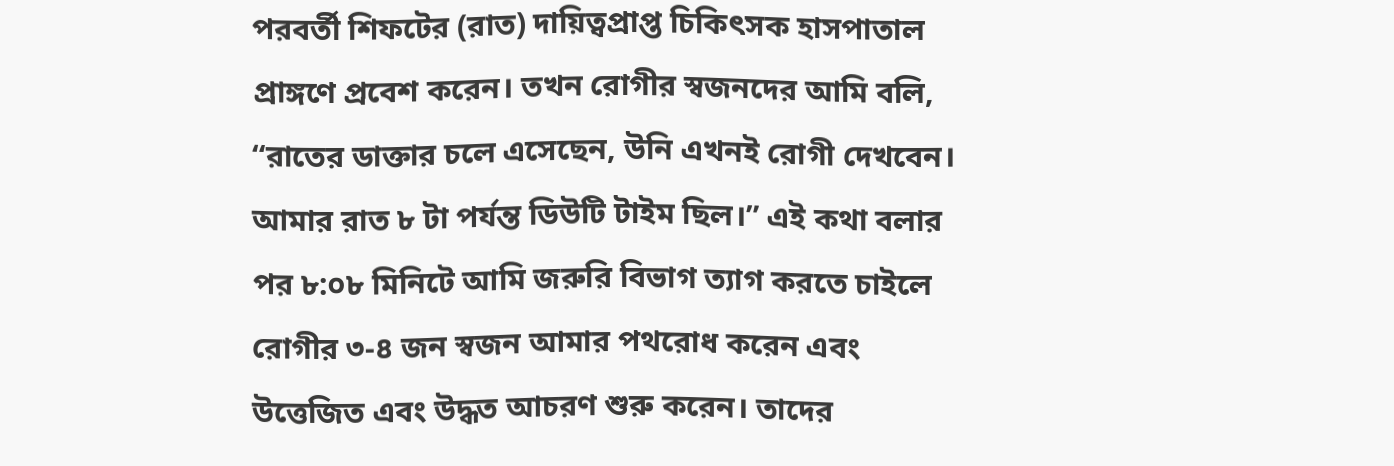পরবর্তী শিফটের (রাত) দায়িত্বপ্রাপ্ত চিকিৎসক হাসপাতাল প্রাঙ্গণে প্রবেশ করেন। তখন রোগীর স্বজনদের আমি বলি, “রাতের ডাক্তার চলে এসেছেন, উনি এখনই রোগী দেখবেন। আমার রাত ৮ টা পর্যন্ত ডিউটি টাইম ছিল।” এই কথা বলার পর ৮:০৮ মিনিটে আমি জরুরি বিভাগ ত্যাগ করতে চাইলে রোগীর ৩-৪ জন স্বজন আমার পথরোধ করেন এবং উত্তেজিত এবং উদ্ধত আচরণ শুরু করেন। তাদের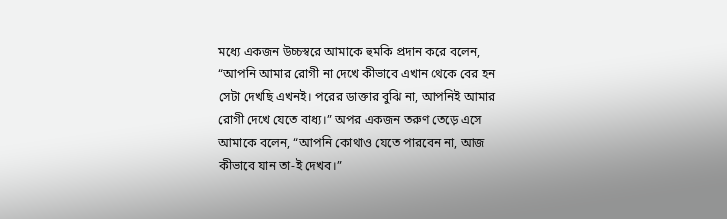মধ্যে একজন উচ্চস্বরে আমাকে হুমকি প্রদান করে বলেন, “আপনি আমার রোগী না দেখে কীভাবে এখান থেকে বের হন সেটা দেখছি এখনই। পরের ডাক্তার বুঝি না, আপনিই আমার রোগী দেখে যেতে বাধ্য।” অপর একজন তরুণ তেড়ে এসে আমাকে বলেন, “আপনি কোথাও যেতে পারবেন না, আজ কীভাবে যান তা-ই দেখব।”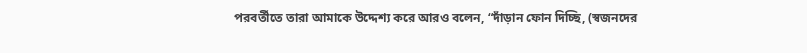পরবর্তীতে তারা আমাকে উদ্দেশ্য করে আরও বলেন, “দাঁড়ান ফোন দিচ্ছি, (স্বজনদের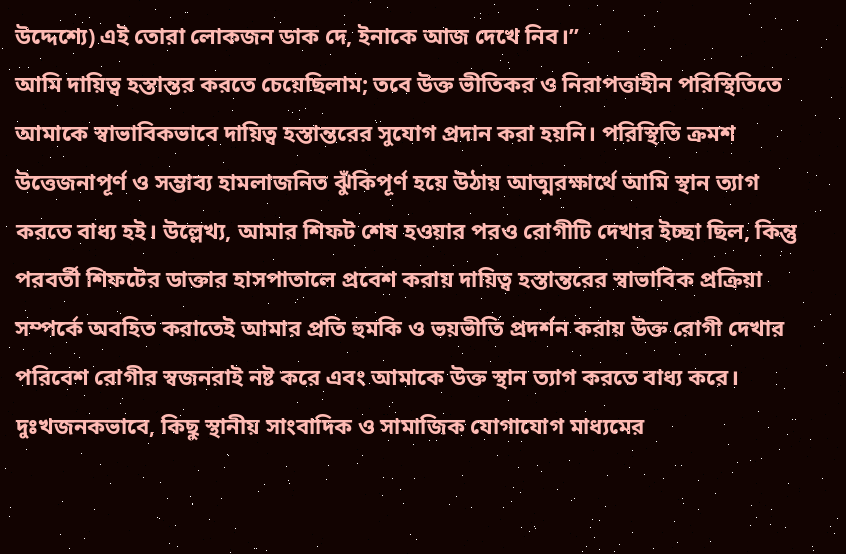উদ্দেশ্যে) এই তোরা লোকজন ডাক দে, ইনাকে আজ দেখে নিব।”
আমি দায়িত্ব হস্তান্তর করতে চেয়েছিলাম; তবে উক্ত ভীতিকর ও নিরাপত্তাহীন পরিস্থিতিতে আমাকে স্বাভাবিকভাবে দায়িত্ব হস্তান্তরের সুযোগ প্রদান করা হয়নি। পরিস্থিতি ক্রমশ উত্তেজনাপূর্ণ ও সম্ভাব্য হামলাজনিত ঝুঁকিপূর্ণ হয়ে উঠায় আত্মরক্ষার্থে আমি স্থান ত্যাগ করতে বাধ্য হই। উল্লেখ্য, আমার শিফট শেষ হওয়ার পরও রোগীটি দেখার ইচ্ছা ছিল, কিন্তু পরবর্তী শিফটের ডাক্তার হাসপাতালে প্রবেশ করায় দায়িত্ব হস্তান্তরের স্বাভাবিক প্রক্রিয়া সম্পর্কে অবহিত করাতেই আমার প্রতি হুমকি ও ভয়ভীতি প্রদর্শন করায় উক্ত রোগী দেখার পরিবেশ রোগীর স্বজনরাই নষ্ট করে এবং আমাকে উক্ত স্থান ত্যাগ করতে বাধ্য করে।
দুঃখজনকভাবে, কিছু স্থানীয় সাংবাদিক ও সামাজিক যোগাযোগ মাধ্যমের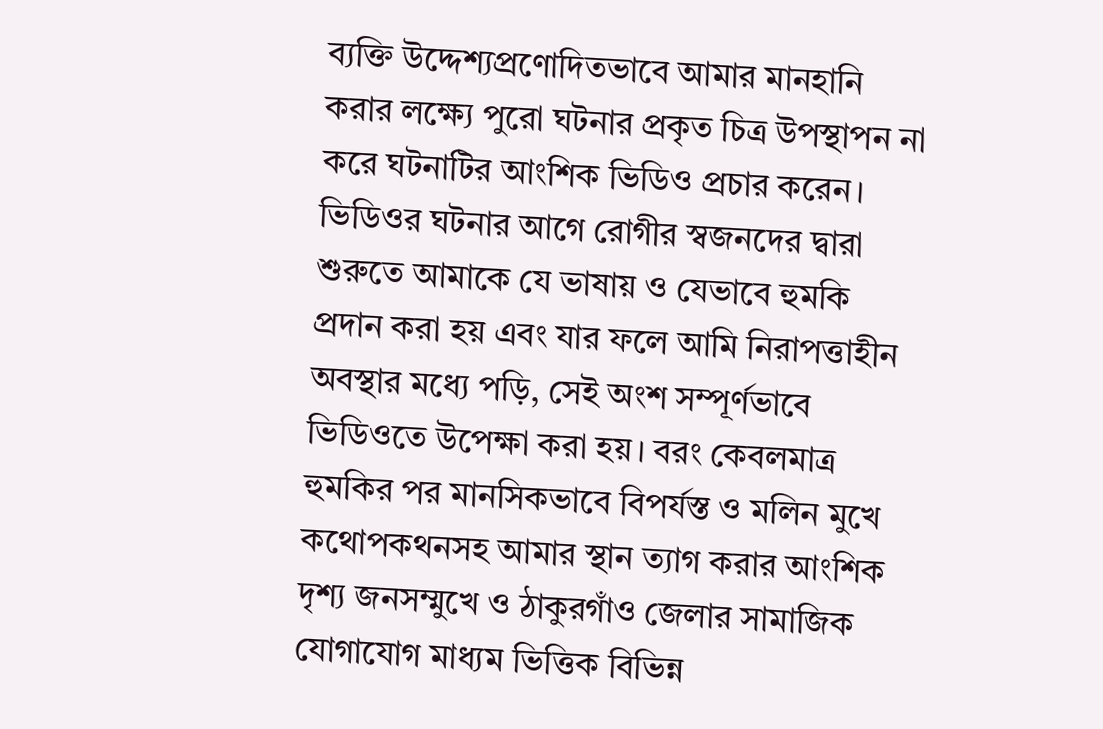ব্যক্তি উদ্দেশ্যপ্রণোদিতভাবে আমার মানহানি করার লক্ষ্যে পুরো ঘটনার প্রকৃত চিত্র উপস্থাপন না করে ঘটনাটির আংশিক ভিডিও প্রচার করেন। ভিডিওর ঘটনার আগে রোগীর স্বজনদের দ্বারা শুরুতে আমাকে যে ভাষায় ও যেভাবে হুমকি প্রদান করা হয় এবং যার ফলে আমি নিরাপত্তাহীন অবস্থার মধ্যে পড়ি, সেই অংশ সম্পূর্ণভাবে ভিডিওতে উপেক্ষা করা হয়। বরং কেবলমাত্র হুমকির পর মানসিকভাবে বিপর্যস্ত ও মলিন মুখে কথোপকথনসহ আমার স্থান ত্যাগ করার আংশিক দৃশ্য জনসম্মুখে ও ঠাকুরগাঁও জেলার সামাজিক যোগাযোগ মাধ্যম ভিত্তিক বিভিন্ন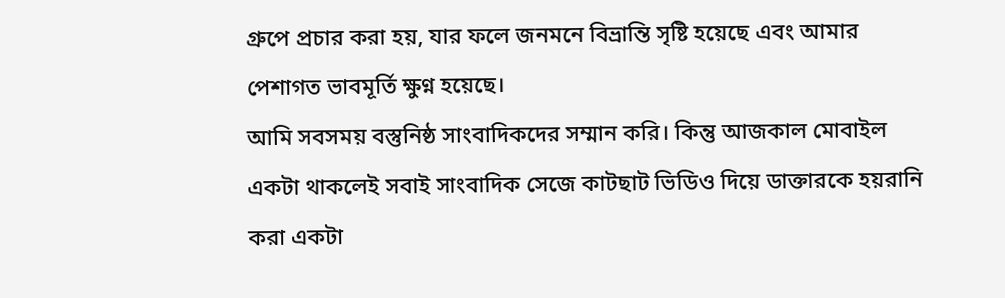গ্রুপে প্রচার করা হয়, যার ফলে জনমনে বিভ্রান্তি সৃষ্টি হয়েছে এবং আমার পেশাগত ভাবমূর্তি ক্ষুণ্ন হয়েছে।
আমি সবসময় বস্তুনিষ্ঠ সাংবাদিকদের সম্মান করি। কিন্তু আজকাল মোবাইল একটা থাকলেই সবাই সাংবাদিক সেজে কাটছাট ভিডিও দিয়ে ডাক্তারকে হয়রানি করা একটা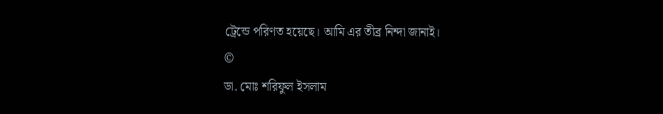ট্রেন্ডে পরিণত হয়েছে। আমি এর তীব্র নিন্দা জানাই।
©
ডা. মোঃ শরিফুল ইসলাম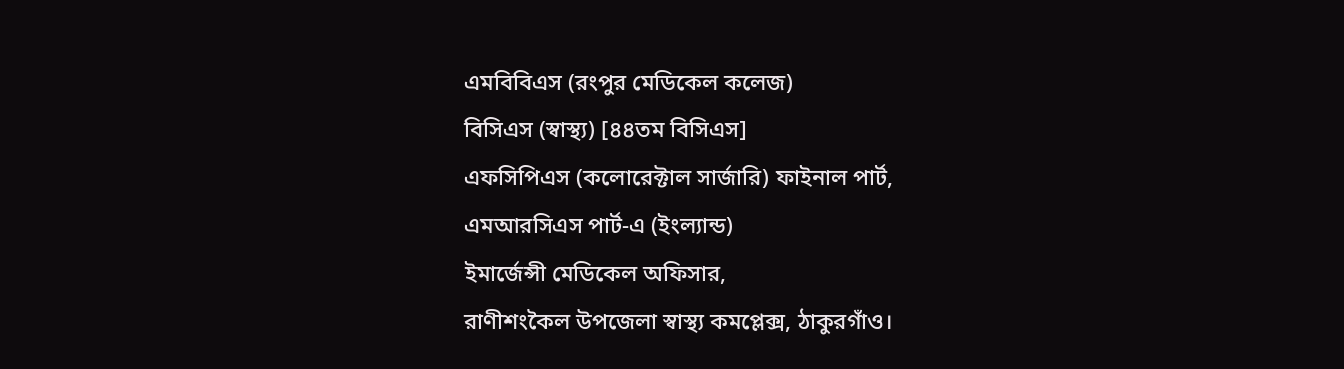এমবিবিএস (রংপুর মেডিকেল কলেজ)
বিসিএস (স্বাস্থ্য) [৪৪তম বিসিএস]
এফসিপিএস (কলোরেক্টাল সার্জারি) ফাইনাল পার্ট,
এমআরসিএস পার্ট-এ (ইংল্যান্ড)
ইমার্জেন্সী মেডিকেল অফিসার,
রাণীশংকৈল উপজেলা স্বাস্থ্য কমপ্লেক্স, ঠাকুরগাঁও।